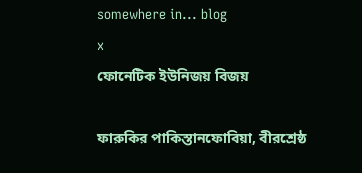somewhere in... blog
x
ফোনেটিক ইউনিজয় বিজয়

ফারুকির পাকিস্তানফোবিয়া, বীরশ্রেষ্ঠ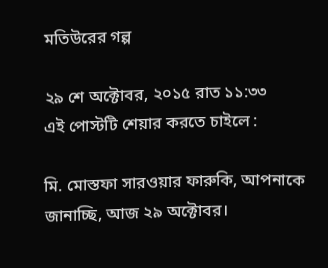মতিউরের গল্প

২৯ শে অক্টোবর, ২০১৫ রাত ১১:৩৩
এই পোস্টটি শেয়ার করতে চাইলে :

মি. মোস্তফা সারওয়ার ফারুকি, আপনাকে জানাচ্ছি, আজ ২৯ অক্টোবর।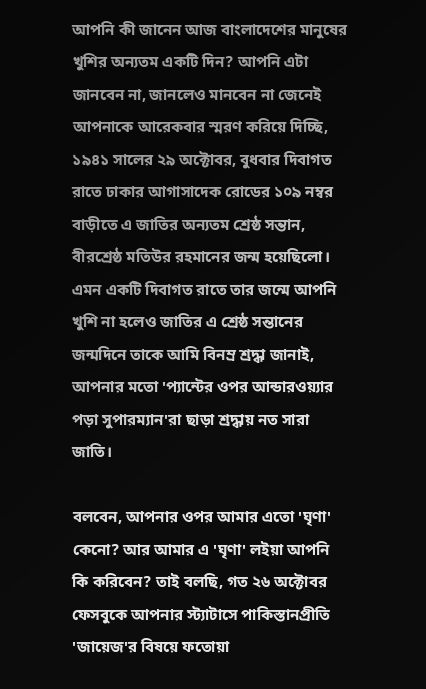আপনি কী জানেন আজ বাংলাদেশের মানুষের খুশির অন্যতম একটি দিন? আপনি এটা জানবেন না, জানলেও মানবেন না জেনেই আপনাকে আরেকবার স্মরণ করিয়ে দিচ্ছি, ১৯৪১ সালের ২৯ অক্টোবর, বুধবার দিবাগত রাতে ঢাকার আগাসাদেক রোডের ১০৯ নম্বর বাড়ীতে এ জাতির অন্যতম শ্রেষ্ঠ সন্তান, বীরশ্রেষ্ঠ মতিউর রহমানের জন্ম হয়েছিলো। এমন একটি দিবাগত রাতে তার জন্মে আপনি খুশি না হলেও জাতির এ শ্রেষ্ঠ সন্তানের জন্মদিনে তাকে আমি বিনম্র শ্রদ্ধা জানাই, আপনার মতো 'প্যান্টের ওপর আন্ডারওয়্যার পড়া সুপারম্যান'রা ছাড়া শ্রদ্ধায় নত সারা জাতি।

বলবেন, আপনার ওপর আমার এতো 'ঘৃণা' কেনো? আর আমার এ 'ঘৃণা' লইয়া আপনি কি করিবেন? তাই বলছি, গত ২৬ অক্টোবর ফেসবুকে আপনার স্ট্যাটাসে পাকিস্তানপ্রীতি 'জায়েজ'র বিষয়ে ফতোয়া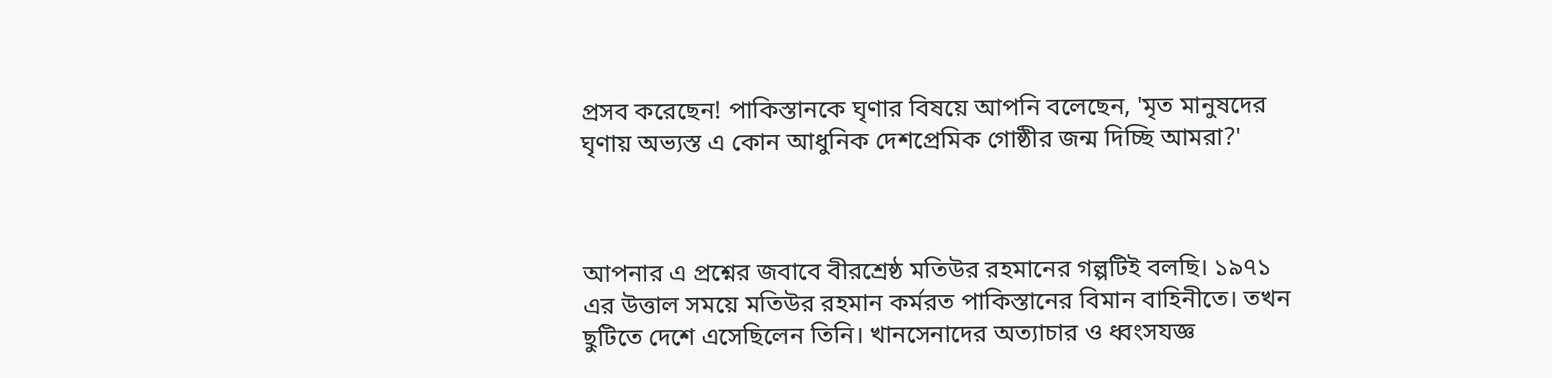প্রসব করেছেন! পাকিস্তানকে ঘৃণার বিষয়ে আপনি বলেছেন, 'মৃত মানুষদের ঘৃণায় অভ্যস্ত এ কোন আধুনিক দেশপ্রেমিক গোষ্ঠীর জন্ম দিচ্ছি আমরা?'



আপনার এ প্রশ্নের জবাবে বীরশ্রেষ্ঠ মতিউর রহমানের গল্পটিই বলছি। ১৯৭১ এর উত্তাল সময়ে মতিউর রহমান কর্মরত পাকিস্তানের বিমান বাহিনীতে। তখন ছুটিতে দেশে এসেছিলেন তিনি। খানসেনাদের অত্যাচার ও ধ্বংসযজ্ঞ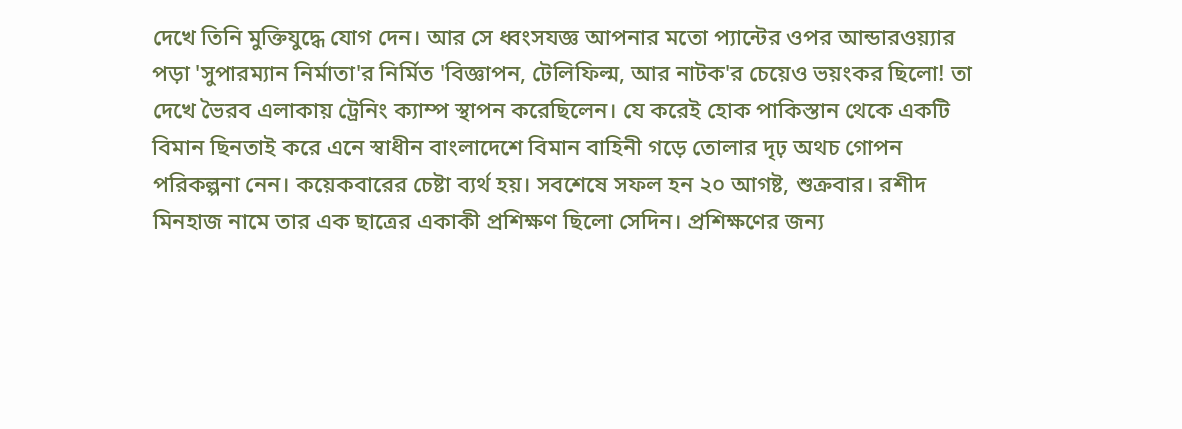দেখে তিনি মুক্তিযুদ্ধে যোগ দেন। আর সে ধ্বংসযজ্ঞ আপনার মতো প্যান্টের ওপর আন্ডারওয়্যার পড়া 'সুপারম্যান নির্মাতা'র নির্মিত 'বিজ্ঞাপন, টেলিফিল্ম, আর নাটক'র চেয়েও ভয়ংকর ছিলো! তা দেখে ভৈরব এলাকায় ট্রেনিং ক্যাম্প স্থাপন করেছিলেন। যে করেই হোক পাকিস্তান থেকে একটি বিমান ছিনতাই করে এনে স্বাধীন বাংলাদেশে বিমান বাহিনী গড়ে তোলার দৃঢ় অথচ গোপন পরিকল্পনা নেন। কয়েকবারের চেষ্টা ব্যর্থ হয়। সবশেষে সফল হন ২০ আগষ্ট, শুক্রবার। রশীদ মিনহাজ নামে তার এক ছাত্রের একাকী প্রশিক্ষণ ছিলো সেদিন। প্রশিক্ষণের জন্য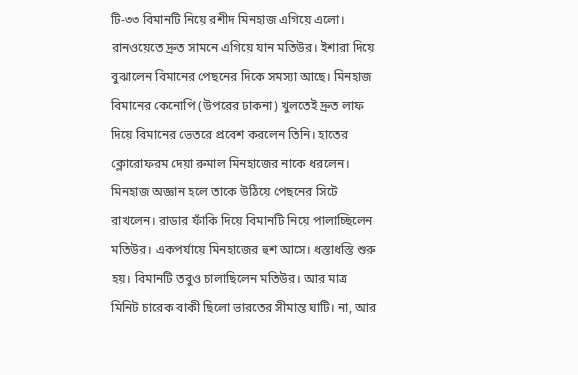টি-৩৩ বিমানটি নিয়ে রশীদ মিনহাজ এগিয়ে এলো। রানওয়েতে দ্রুত সামনে এগিয়ে যান মতিউর। ইশারা দিয়ে বুঝালেন বিমানের পেছনের দিকে সমস্যা আছে। মিনহাজ বিমানের কেনোপি (উপরের ঢাকনা) খুলতেই দ্রুত লাফ দিয়ে বিমানের ভেতরে প্রবেশ করলেন তিনি। হাতের ক্লোরোফরম দেয়া রুমাল মিনহাজের নাকে ধরলেন। মিনহাজ অজ্ঞান হলে তাকে উঠিয়ে পেছনের সিটে রাখলেন। রাডার ফাঁকি দিয়ে বিমানটি নিয়ে পালাচ্ছিলেন মতিউর। একপর্যায়ে মিনহাজের হুশ আসে। ধস্তাধস্তি শুরু হয়। বিমানটি তবুও চালাছিলেন মতিউর। আর মাত্র মিনিট চারেক বাকী ছিলো ভারতের সীমান্ত ঘাটি। না, আর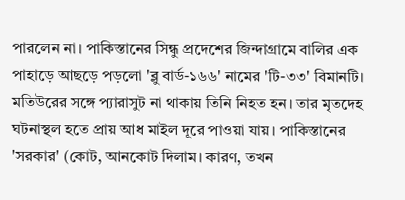পারলেন না। পাকিস্তানের সিন্ধু প্রদেশের জিন্দাগ্রামে বালির এক পাহাড়ে আছড়ে পড়লো 'ব্লু বার্ড-১৬৬' নামের 'টি-৩৩' বিমানটি। মতিউরের সঙ্গে প্যারাসুট না থাকায় তিনি নিহত হন। তার মৃতদেহ ঘটনাস্থল হতে প্রায় আধ মাইল দূরে পাওয়া যায়। পাকিস্তানের 'সরকার' (কোট, আনকোট দিলাম। কারণ, তখন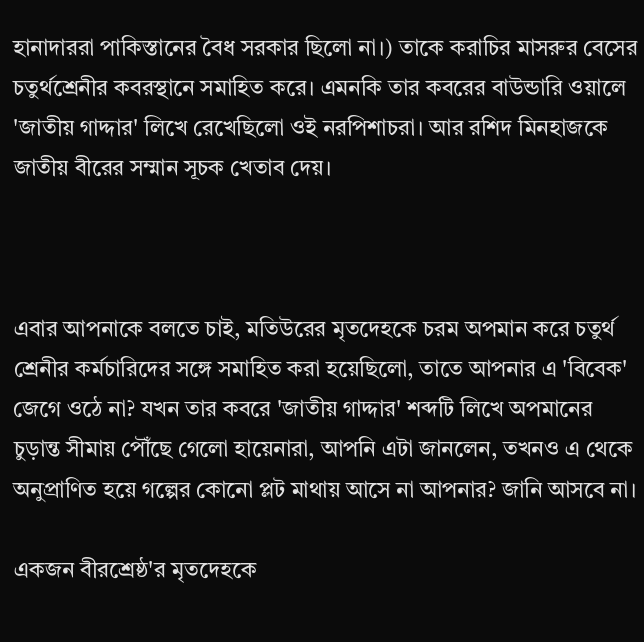হানাদাররা পাকিস্তানের বৈধ সরকার ছিলো না।) তাকে করাচির মাসরুর বেসের চতুর্থশ্রেনীর কবরস্থানে সমাহিত করে। এমনকি তার কবরের বাউন্ডারি ওয়ালে 'জাতীয় গাদ্দার' লিখে রেখেছিলো ওই নরপিশাচরা। আর রশিদ মিনহাজকে জাতীয় বীরের সম্মান সূচক খেতাব দেয়।



এবার আপনাকে বলতে চাই, মতিউরের মৃতদেহকে চরম অপমান করে চতুর্থ শ্রেনীর কর্মচারিদের সঙ্গে সমাহিত করা হয়েছিলো, তাতে আপনার এ 'বিবেক' জেগে ওঠে না? যখন তার কবরে 'জাতীয় গাদ্দার' শব্দটি লিখে অপমানের চুড়ান্ত সীমায় পৌঁছে গেলো হায়েনারা, আপনি এটা জানলেন, তখনও এ থেকে অনুপ্রাণিত হয়ে গল্পের কোনো প্লট মাথায় আসে না আপনার? জানি আসবে না।

একজন বীরশ্রেষ্ঠ'র মৃতদেহকে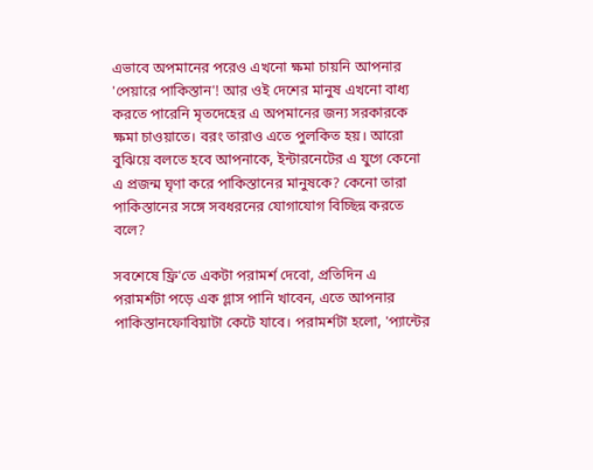এভাবে অপমানের পরেও এখনো ক্ষমা চায়নি আপনার 'পেয়ারে পাকিস্তান'! আর ওই দেশের মানুষ এখনো বাধ্য করতে পারেনি মৃতদেহের এ অপমানের জন্য সরকারকে ক্ষমা চাওয়াতে। বরং তারাও এতে পুলকিত হয়। আরো বুঝিয়ে বলতে হবে আপনাকে, ইন্টারনেটের এ যুগে কেনো এ প্রজন্ম ঘৃণা করে পাকিস্তানের মানুষকে? কেনো তারা পাকিস্তানের সঙ্গে সবধরনের যোগাযোগ বিচ্ছিন্ন করতে বলে?

সবশেষে ফ্রি'তে একটা পরামর্শ দেবো, প্রতিদিন এ পরামর্শটা পড়ে এক গ্লাস পানি খাবেন, এতে আপনার পাকিস্তানফোবিয়াটা কেটে যাবে। পরামর্শটা হলো, 'প্যান্টের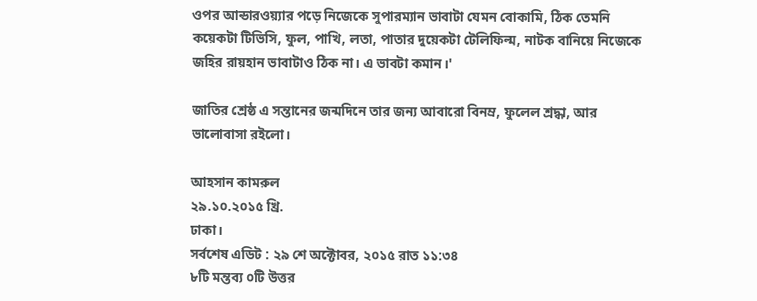ওপর আন্ডারওয়্যার পড়ে নিজেকে সুপারম্যান ভাবাটা যেমন বোকামি, ঠিক তেমনি কয়েকটা টিভিসি, ফুল, পাখি, লতা, পাতার দুয়েকটা টেলিফিল্ম, নাটক বানিয়ে নিজেকে জহির রায়হান ভাবাটাও ঠিক না। এ ভাবটা কমান।'

জাতির শ্রেষ্ঠ এ সন্তানের জন্মদিনে তার জন্য আবারো বিনম্র, ফুলেল শ্রদ্ধা, আর ভালোবাসা রইলো।

আহসান কামরুল
২৯.১০.২০১৫ খ্রি.
ঢাকা।
সর্বশেষ এডিট : ২৯ শে অক্টোবর, ২০১৫ রাত ১১:৩৪
৮টি মন্তব্য ০টি উত্তর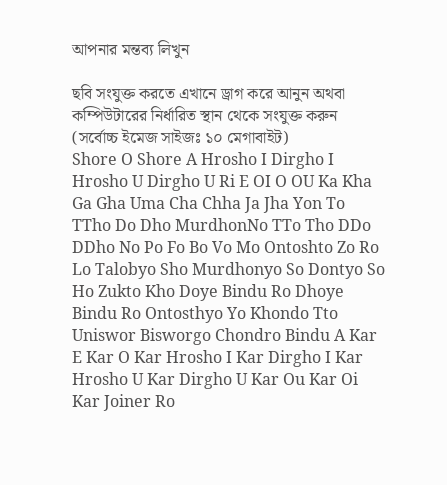আপনার মন্তব্য লিখুন

ছবি সংযুক্ত করতে এখানে ড্রাগ করে আনুন অথবা কম্পিউটারের নির্ধারিত স্থান থেকে সংযুক্ত করুন (সর্বোচ্চ ইমেজ সাইজঃ ১০ মেগাবাইট)
Shore O Shore A Hrosho I Dirgho I Hrosho U Dirgho U Ri E OI O OU Ka Kha Ga Gha Uma Cha Chha Ja Jha Yon To TTho Do Dho MurdhonNo TTo Tho DDo DDho No Po Fo Bo Vo Mo Ontoshto Zo Ro Lo Talobyo Sho Murdhonyo So Dontyo So Ho Zukto Kho Doye Bindu Ro Dhoye Bindu Ro Ontosthyo Yo Khondo Tto Uniswor Bisworgo Chondro Bindu A Kar E Kar O Kar Hrosho I Kar Dirgho I Kar Hrosho U Kar Dirgho U Kar Ou Kar Oi Kar Joiner Ro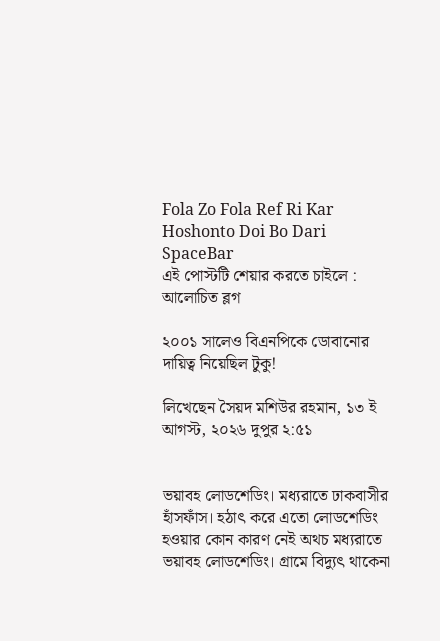Fola Zo Fola Ref Ri Kar Hoshonto Doi Bo Dari SpaceBar
এই পোস্টটি শেয়ার করতে চাইলে :
আলোচিত ব্লগ

২০০১ সালেও বিএনপিকে ডোবানোর দায়িত্ব নিয়েছিল টুকু!

লিখেছেন সৈয়দ মশিউর রহমান, ১৩ ই আগস্ট, ২০২৬ দুপুর ২:৫১


ভয়াবহ লোডশেডিং। মধ্যরাতে ঢাকবাসীর হাঁসফাঁস। হঠাৎ করে এতো লোডশেডিং হওয়ার কোন কারণ নেই অথচ মধ্যরাতে ভয়াবহ লোডশেডিং। গ্রামে বিদ্যুৎ থাকেনা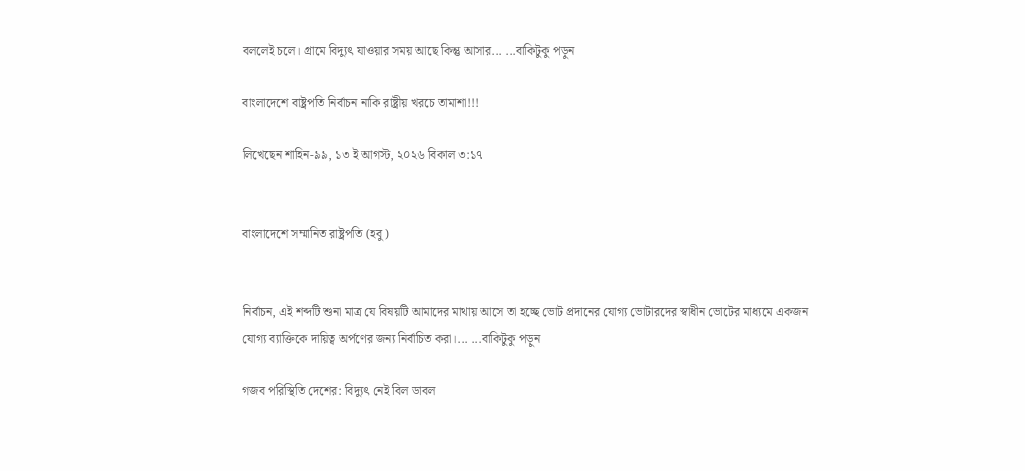বললেই চলে। গ্রামে বিদ্যুৎ যাওয়ার সময় আছে কিন্তু আসার... ...বাকিটুকু পড়ুন

বাংলাদেশে বাষ্ট্রপতি নির্বাচন নাকি রাষ্ট্রীয় খরচে তামাশা!!!

লিখেছেন শাহিন-৯৯, ১৩ ই আগস্ট, ২০২৬ বিকাল ৩:১৭


বাংলাদেশে সম্মানিত রাষ্ট্রপতি (হবু)


নির্বাচন, এই শব্দটি শুনা মাত্র যে বিষয়টি আমাদের মাথায় আসে তা হচ্ছে ভোট প্রদানের যোগ্য ভোটারদের স্বাধীন ভোটের মাধ্যমে একজন যোগ্য ব্যাক্তিকে দায়িত্ব অর্পণের জন্য নির্বাচিত করা।... ...বাকিটুকু পড়ুন

গজব পরিস্থিতি দেশের: বিদ্যুৎ নেই বিল ডাবল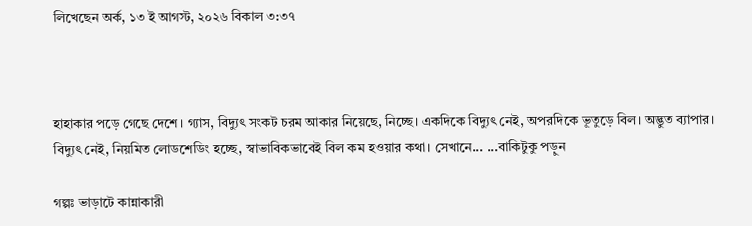লিখেছেন অর্ক, ১৩ ই আগস্ট, ২০২৬ বিকাল ৩:৩৭



হাহাকার পড়ে গেছে দেশে। গ্যাস, বিদ্যুৎ সংকট চরম আকার নিয়েছে, নিচ্ছে। একদিকে বিদ্যুৎ নেই, অপরদিকে ভূতুড়ে বিল। অদ্ভুত ব্যাপার। বিদ্যুৎ নেই, নিয়মিত লোডশেডিং হচ্ছে, স্বাভাবিকভাবেই বিল কম হওয়ার কথা। সেখানে... ...বাকিটুকু পড়ুন

গল্পঃ ভাড়াটে কান্নাকারী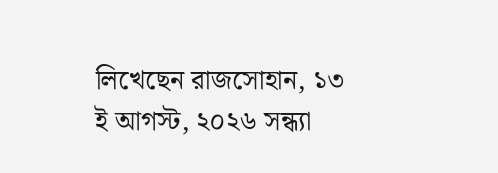লিখেছেন রাজসোহান, ১৩ ই আগস্ট, ২০২৬ সন্ধ্যা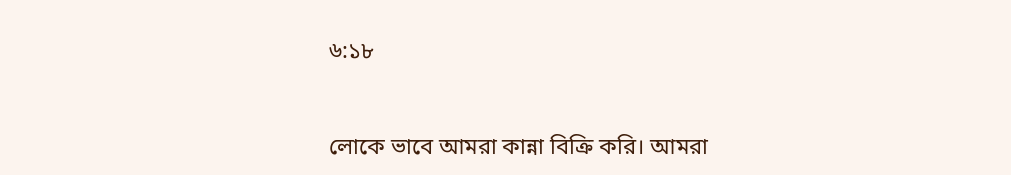৬:১৮



লোকে ভাবে আমরা কান্না বিক্রি করি। আমরা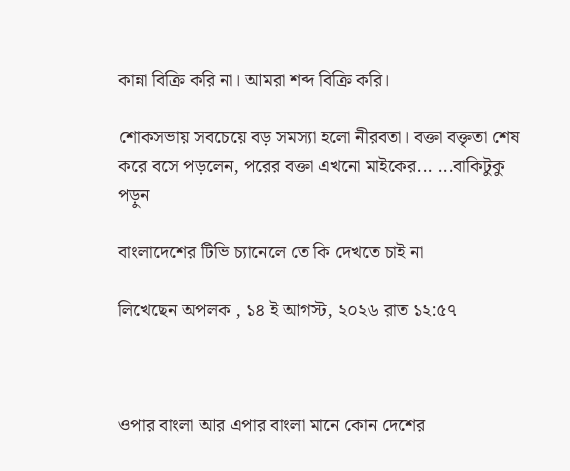কান্না বিক্রি করি না। আমরা শব্দ বিক্রি করি।

শোকসভায় সবচেয়ে বড় সমস্যা হলো নীরবতা। বক্তা বক্তৃতা শেষ করে বসে পড়লেন, পরের বক্তা এখনো মাইকের... ...বাকিটুকু পড়ুন

বাংলাদেশের টিভি চ্যানেলে তে কি দেখতে চাই না

লিখেছেন অপলক , ১৪ ই আগস্ট, ২০২৬ রাত ১২:৫৭



ওপার বাংলা আর এপার বাংলা মানে কোন দেশের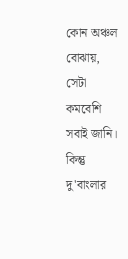কোন অঞ্চল বোঝায়, সেটা কমবেশি সবাই জানি। কিন্তু দু'বাংলার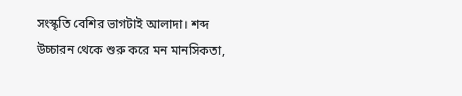সংস্কৃতি বেশির ভাগটাই আলাদা। শব্দ উচ্চারন থেকে শুরু করে মন মানসিকতা,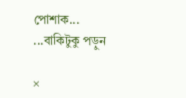পোশাক... ...বাকিটুকু পড়ুন

×